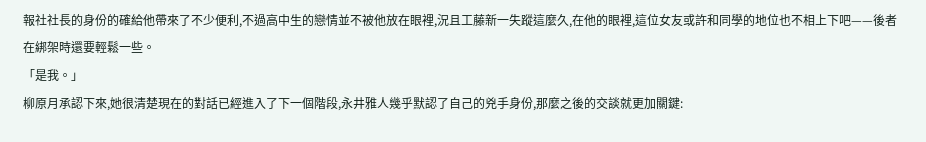報社社長的身份的確給他帶來了不少便利,不過高中生的戀情並不被他放在眼裡,況且工藤新一失蹤這麼久,在他的眼裡,這位女友或許和同學的地位也不相上下吧——後者在綁架時還要輕鬆一些。
「是我。」
柳原月承認下來,她很清楚現在的對話已經進入了下一個階段,永井雅人幾乎默認了自己的兇手身份,那麼之後的交談就更加關鍵: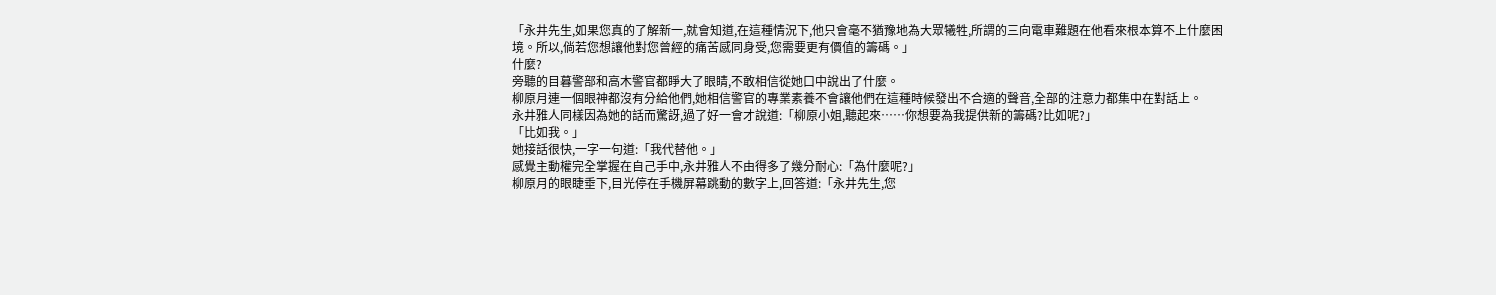「永井先生,如果您真的了解新一,就會知道,在這種情況下,他只會毫不猶豫地為大眾犧牲,所謂的三向電車難題在他看來根本算不上什麼困境。所以,倘若您想讓他對您曾經的痛苦感同身受,您需要更有價值的籌碼。」
什麼?
旁聽的目暮警部和高木警官都睜大了眼睛,不敢相信從她口中說出了什麼。
柳原月連一個眼神都沒有分給他們,她相信警官的專業素養不會讓他們在這種時候發出不合適的聲音,全部的注意力都集中在對話上。
永井雅人同樣因為她的話而驚訝,過了好一會才說道:「柳原小姐,聽起來……你想要為我提供新的籌碼?比如呢?」
「比如我。」
她接話很快,一字一句道:「我代替他。」
感覺主動權完全掌握在自己手中,永井雅人不由得多了幾分耐心:「為什麼呢?」
柳原月的眼睫垂下,目光停在手機屏幕跳動的數字上,回答道:「永井先生,您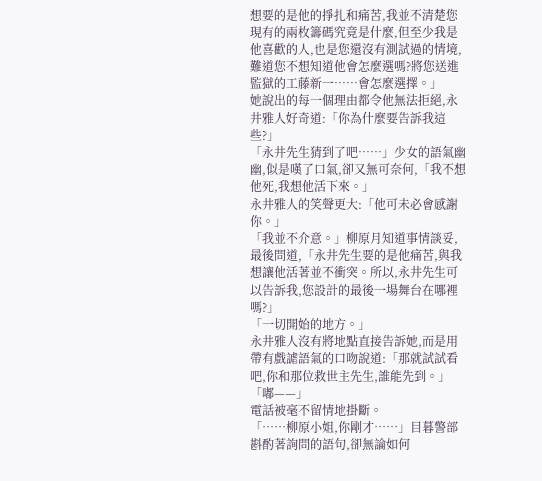想要的是他的掙扎和痛苦,我並不清楚您現有的兩枚籌碼究竟是什麼,但至少我是他喜歡的人,也是您還沒有測試過的情境,難道您不想知道他會怎麼選嗎?將您送進監獄的工藤新一……會怎麼選擇。」
她說出的每一個理由都令他無法拒絕,永井雅人好奇道:「你為什麼要告訴我這些?」
「永井先生猜到了吧……」少女的語氣幽幽,似是嘆了口氣,卻又無可奈何,「我不想他死,我想他活下來。」
永井雅人的笑聲更大:「他可未必會感謝你。」
「我並不介意。」柳原月知道事情談妥,最後問道,「永井先生要的是他痛苦,與我想讓他活著並不衝突。所以,永井先生可以告訴我,您設計的最後一場舞台在哪裡嗎?」
「一切開始的地方。」
永井雅人沒有將地點直接告訴她,而是用帶有戲謔語氣的口吻說道:「那就試試看吧,你和那位救世主先生,誰能先到。」
「嘟——」
電話被毫不留情地掛斷。
「……柳原小姐,你剛才……」目暮警部斟酌著詢問的語句,卻無論如何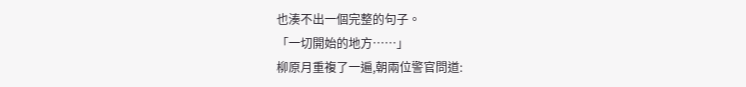也湊不出一個完整的句子。
「一切開始的地方……」
柳原月重複了一遍,朝兩位警官問道: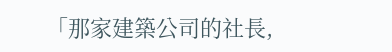「那家建築公司的社長,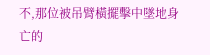不,那位被吊臂橫擺擊中墜地身亡的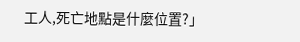工人,死亡地點是什麼位置?」